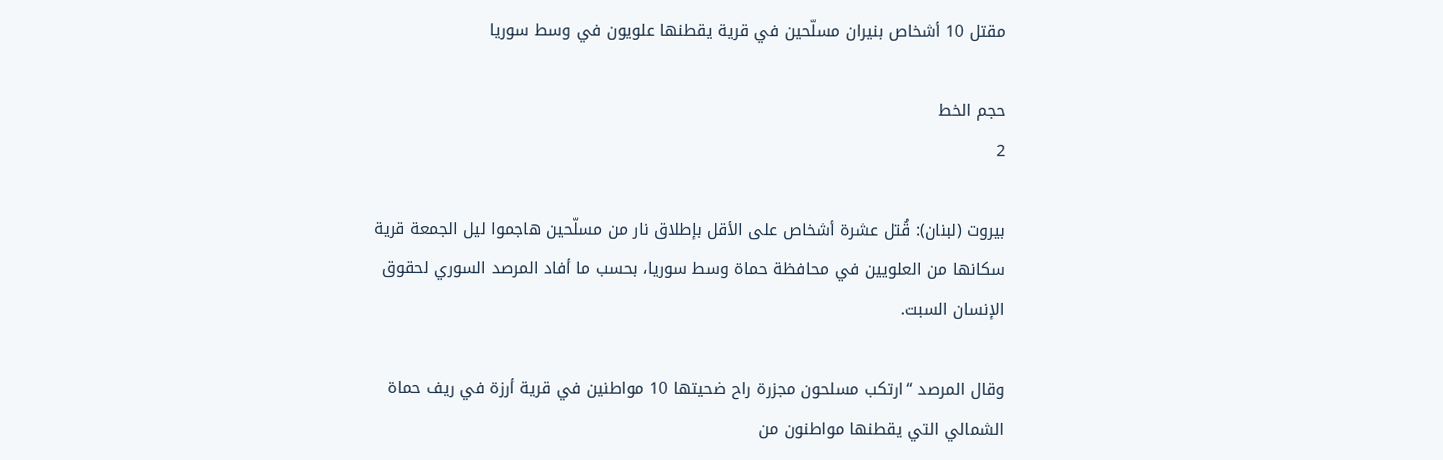مقتل 10 أشخاص بنيران مسلّحين في قرية يقطنها علويون في وسط سوريا

حجم الخط
2

بيروت (لبنان): قُتل عشرة أشخاص على الأقل بإطلاق نار من مسلّحين هاجموا ليل الجمعة قرية سكانها من العلويين في محافظة حماة وسط سوريا، بحسب ما أفاد المرصد السوري لحقوق الإنسان السبت.

وقال المرصد “ارتكب مسلحون مجزرة راح ضحيتها 10 مواطنين في قرية أرزة في ريف حماة الشمالي التي يقطنها مواطنون من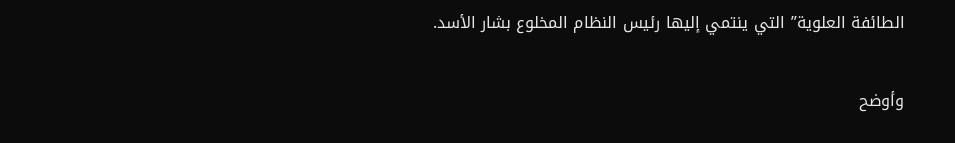الطائفة العلوية” التي ينتمي إليها رئيس النظام المخلوع بشار الأسد.

وأوضح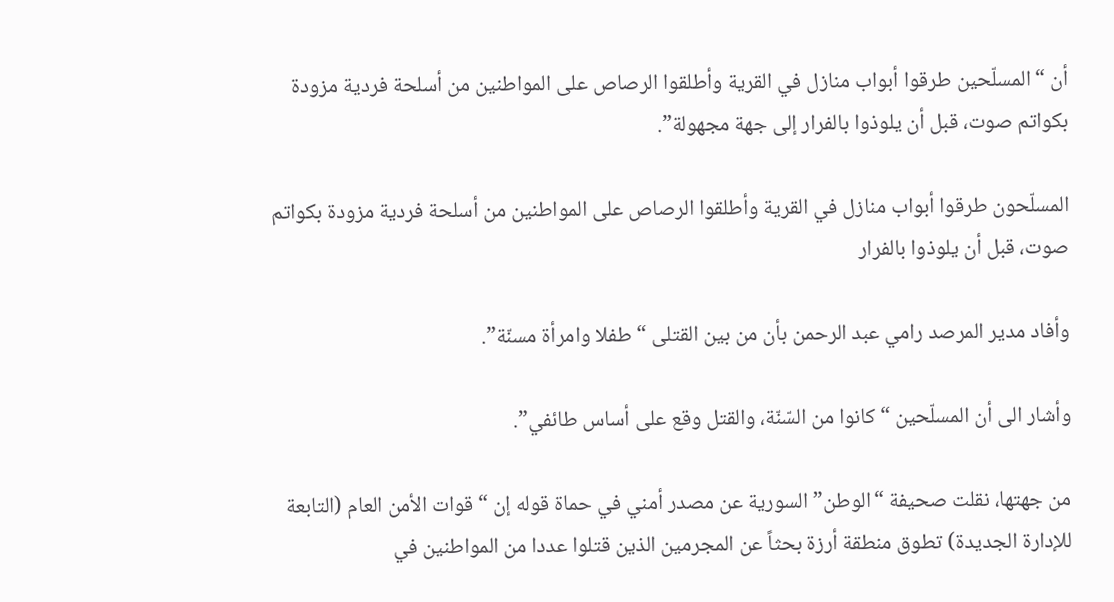أن “المسلّحين طرقوا أبواب منازل في القرية وأطلقوا الرصاص على المواطنين من أسلحة فردية مزودة بكواتم صوت، قبل أن يلوذوا بالفرار إلى جهة مجهولة”.

المسلّحون طرقوا أبواب منازل في القرية وأطلقوا الرصاص على المواطنين من أسلحة فردية مزودة بكواتم صوت، قبل أن يلوذوا بالفرار

وأفاد مدير المرصد رامي عبد الرحمن بأن من بين القتلى “طفلا وامرأة مسنّة”.

وأشار الى أن المسلّحين “كانوا من السّنّة، والقتل وقع على أساس طائفي”.

من جهتها، نقلت صحيفة “الوطن” السورية عن مصدر أمني في حماة قوله إن “قوات الأمن العام (التابعة للإدارة الجديدة) تطوق منطقة أرزة بحثاً عن المجرمين الذين قتلوا عددا من المواطنين في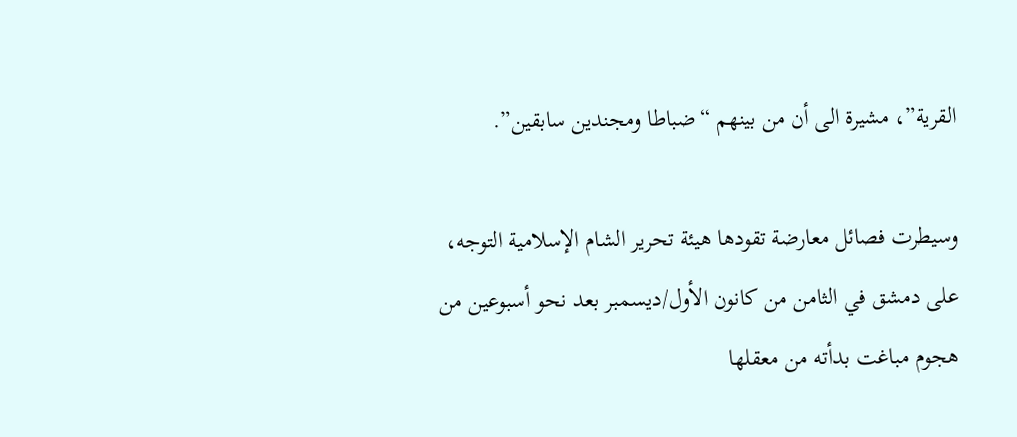القرية”، مشيرة الى أن من بينهم “ضباطا ومجندين سابقين”.

وسيطرت فصائل معارضة تقودها هيئة تحرير الشام الإسلامية التوجه، على دمشق في الثامن من كانون الأول/ديسمبر بعد نحو أسبوعين من هجوم مباغت بدأته من معقلها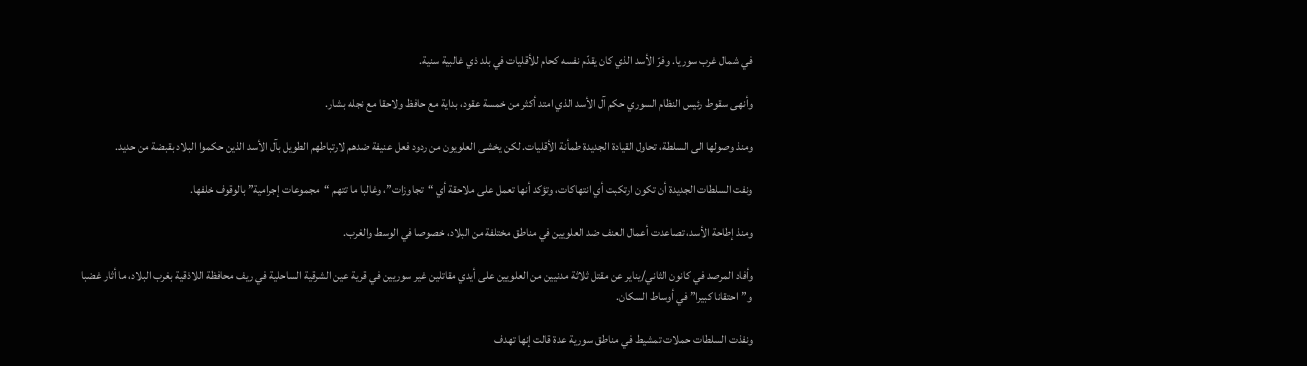في شمال غرب سوريا. وفرّ الأسد الذي كان يقدّم نفسه كحام للأقليات في بلد ذي غالبية سنية.

وأنهى سقوط رئيس النظام السوري حكم آل الأسد الذي امتد أكثر من خمسة عقود، بداية مع حافظ ولاحقا مع نجله بشار.

ومنذ وصولها الى السلطة، تحاول القيادة الجديدة طمأنة الأقليات. لكن يخشى العلويون من ردود فعل عنيفة ضدهم لارتباطهم الطويل بآل الأسد الذين حكموا البلاد بقبضة من حديد.

ونفت السلطات الجديدة أن تكون ارتكبت أي انتهاكات، وتؤكد أنها تعمل على ملاحقة أي “تجاوزات”، وغالبا ما تتهم “مجموعات إجرامية” بالوقوف خلفها.

ومنذ إطاحة الأسد، تصاعدت أعمال العنف ضد العلويين في مناطق مختلفة من البلاد، خصوصا في الوسط والغرب.

وأفاد المرصد في كانون الثاني/يناير عن مقتل ثلاثة مدنيين من العلويين على أيدي مقاتلين غير سوريين في قرية عين الشرقية الساحلية في ريف محافظة اللاذقية بغرب البلاد، ما أثار غضبا و”احتقانا كبيرا” في أوساط السكان.

ونفذت السلطات حملات تمشيط في مناطق سورية عدة قالت إنها تهدف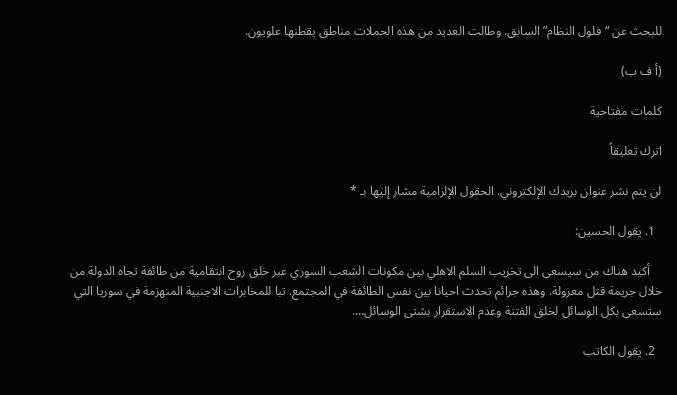للبحث عن “فلول النظام” السابق. وطالت العديد من هذه الحملات مناطق يقطنها علويون.

(أ ف ب)

كلمات مفتاحية

اترك تعليقاً

لن يتم نشر عنوان بريدك الإلكتروني. الحقول الإلزامية مشار إليها بـ *

  1. يقول الحسين:

    أكيد هناك من سيسعى الى تخريب السلم الاهلي بين مكونات الشعب السوري عبر خلق روح انتقامية من طائفة تجاه الدولة من خلال جريمة قتل معزولة. وهذه جرائم تحدث احيانا بين نفس الطائفة في المجتمع. تبا للمخابرات الاجنبية المنهزمة في سوريا التي ستسعى بكل الوسائل لخلق الفتنة وعدم الاستقرار بشتى الوسائل….

  2. يقول الكاتب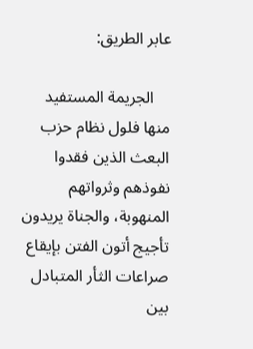عابر الطريق:

    الجريمة المستفيد منها فلول نظام حزب البعث الذين فقدوا نفوذهم وثرواتهم المنهوبة، والجناة يريدون تأجيج أتون الفتن بإيقاع صراعات الثأر المتبادل بين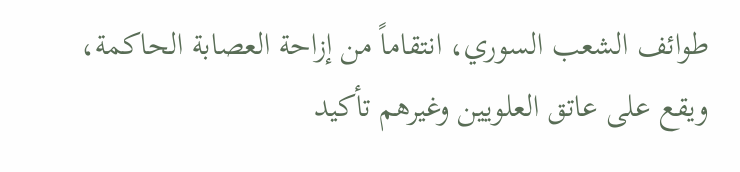طوائف الشعب السوري، انتقاماً من إزاحة العصابة الحاكمة، ويقع على عاتق العلويين وغيرهم تأكيد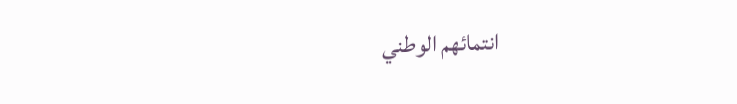انتمائهم الوطني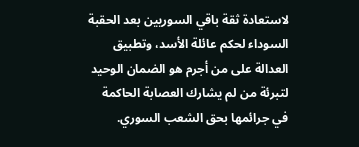لاستعادة ثقة باقي السوريين بعد الحقبة السوداء لحكم عائلة الأسد، وتطبيق العدالة على من أجرم هو الضمان الوحيد لتبرئة من لم يشارك العصابة الحاكمة في جرائمها بحق الشعب السوري.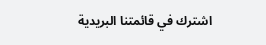اشترك في قائمتنا البريدية